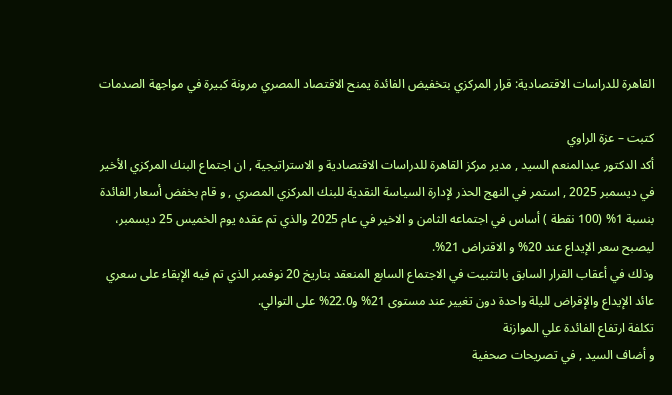القاهرة للدراسات الاقتصادية: قرار المركزي بتخفيض الفائدة يمنح الاقتصاد المصري مرونة كبيرة في مواجهة الصدمات

كتبت – عزة الراوي
أكد الدكتور عبدالمنعم السيد , مدير مركز القاهرة للدراسات الاقتصادية و الاستراتيجية , ان اجتماع البنك المركزي الأخير في ديسمبر 2025 , استمر في النهج الحذر لإدارة السياسة النقدية للبنك المركزي المصري , و قام بخفض أسعار الفائدة بنسبة 1% (100 نقطة ) أساس في اجتماعه الثامن و الاخير في عام 2025 والذي تم عقده يوم الخميس 25 ديسمبر، ليصبح سعر الإيداع عند 20% و الاقتراض 21%.
وذلك في أعقاب القرار السابق بالتثبيت في الاجتماع السابع المنعقد بتاريخ 20 نوفمبر الذي تم فيه الإبقاء على سعري عائد الإيداع والإقراض لليلة واحدة دون تغيير عند مستوى 21% و22.0% على التوالي.
تكلفة ارتفاع الفائدة علي الموازنة
و أضاف السيد , في تصريحات صحفية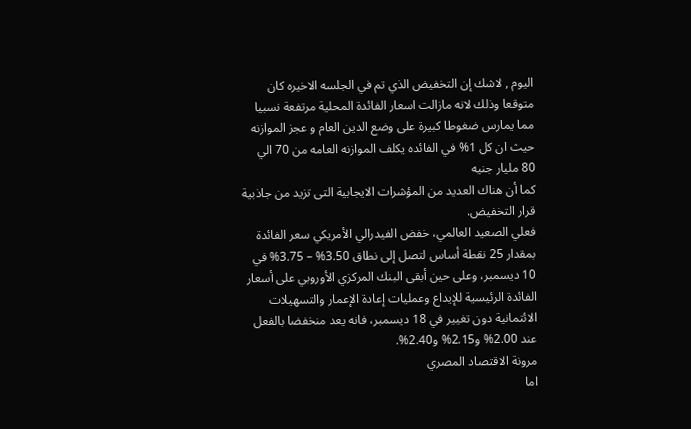اليوم , لاشك إن التخفيض الذي تم في الجلسه الاخيره كان متوقعا وذلك لانه مازالت اسعار الفائدة المحلية مرتفعة نسبيا مما يمارس ضغوطا كبيرة على وضع الدين العام و عجز الموازنه حيث ان كل 1% في الفائده يكلف الموازنه العامه من 70 الي 80 مليار جنيه
كما أن هناك العديد من المؤشرات الايجابية التى تزيد من جاذبية قرار التخفيض.
فعلي الصعيد العالمي، خفض الفيدرالي الأمريكي سعر الفائدة بمقدار 25 نقطة أساس لتصل إلى نطاق 3.50% – 3.75% في 10 ديسمبر، وعلى حين أبقى البنك المركزي الأوروبي على أسعار الفائدة الرئيسية للإيداع وعمليات إعادة الإعمار والتسهيلات الائتمانية دون تغيير في 18 ديسمبر، فانه يعد منخفضا بالفعل عند 2.00% و2.15% و2.40%.
مرونة الاقتصاد المصري
اما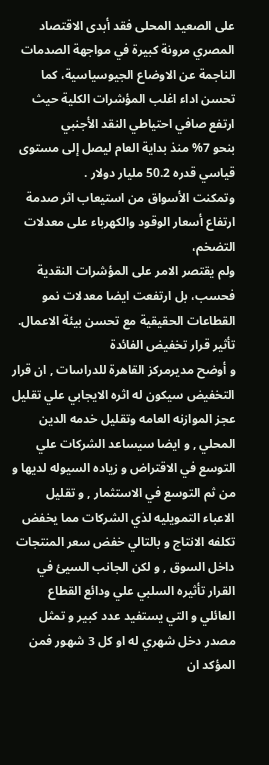على الصعيد المحلى فقد أبدى الاقتصاد المصري مرونة كبيرة في مواجهة الصدمات الناجمة عن الاوضاع الجيوسياسية، كما تحسن اداء اغلب المؤشرات الكلية حيث ارتفع صافي احتياطي النقد الأجنبي
بنحو 7% منذ بداية العام ليصل إلى مستوى قياسي قدره 50.2 مليار دولار .
وتمكنت الأسواق من استيعاب اثر صدمة ارتفاع أسعار الوقود والكهرباء على معدلات التضخم،
ولم يقتصر الامر على المؤشرات النقدية فحسب، بل ارتفعت ايضا معدلات نمو القطاعات الحقيقية مع تحسن بيئة الاعمال.
تأثير قرار تخفيض الفائدة
و أوضح مديرمركز القاهرة للدراسات , ان قرار التخفيض سيكون له اثره الايجابي علي تقليل عجز الموازنه العامه وتقليل خدمه الدين المحلي , و ايضا سيساعد الشركات علي التوسع في الاقتراض و زياده السيوله لديها و من ثم التوسع في الاستثمار , و تقليل الاعباء التمويليه لذي الشركات مما يخفض تكلفه الانتاج و بالتالي خفض سعر المنتجات داخل السوق , و لكن الجانب السيئ في القرار تأثيره السلبي علي ودائع القطاع العائلي و التي يستفيد عدد كبير و تمثل مصدر دخل شهري له او كل 3 شهور فمن المؤكد ان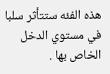هذه الفئه ستتأثر سلبا في مستوي الدخل الخاص بها .